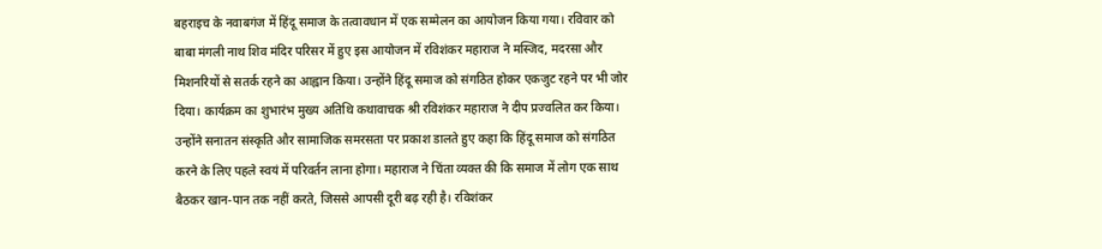बहराइच के नवाबगंज में हिंदू समाज के तत्वावधान में एक सम्मेलन का आयोजन किया गया। रविवार को बाबा मंगली नाथ शिव मंदिर परिसर में हुए इस आयोजन में रविशंकर महाराज ने मस्जिद, मदरसा और मिशनरियों से सतर्क रहने का आह्वान किया। उन्होंने हिंदू समाज को संगठित होकर एकजुट रहने पर भी जोर दिया। कार्यक्रम का शुभारंभ मुख्य अतिथि कथावाचक श्री रविशंकर महाराज ने दीप प्रज्वलित कर किया। उन्होंने सनातन संस्कृति और सामाजिक समरसता पर प्रकाश डालते हुए कहा कि हिंदू समाज को संगठित करने के लिए पहले स्वयं में परिवर्तन लाना होगा। महाराज ने चिंता व्यक्त की कि समाज में लोग एक साथ बैठकर खान-पान तक नहीं करते, जिससे आपसी दूरी बढ़ रही है। रविशंकर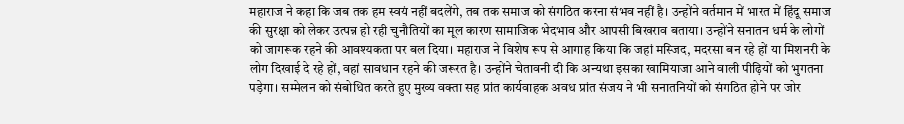महाराज ने कहा कि जब तक हम स्वयं नहीं बदलेंगे, तब तक समाज को संगठित करना संभव नहीं है। उन्होंने वर्तमान में भारत में हिंदू समाज की सुरक्षा को लेकर उत्पन्न हो रही चुनौतियों का मूल कारण सामाजिक भेदभाव और आपसी बिखराव बताया। उन्होंने सनातन धर्म के लोगों को जागरूक रहने की आवश्यकता पर बल दिया। महाराज ने विशेष रूप से आगाह किया कि जहां मस्जिद, मदरसा बन रहे हों या मिशनरी के लोग दिखाई दे रहे हों, वहां सावधान रहने की जरूरत है। उन्होंने चेतावनी दी कि अन्यथा इसका खामियाजा आने वाली पीढ़ियों को भुगतना पड़ेगा। सम्मेलन को संबोधित करते हुए मुख्य वक्ता सह प्रांत कार्यवाहक अवध प्रांत संजय ने भी सनातनियों को संगठित होने पर जोर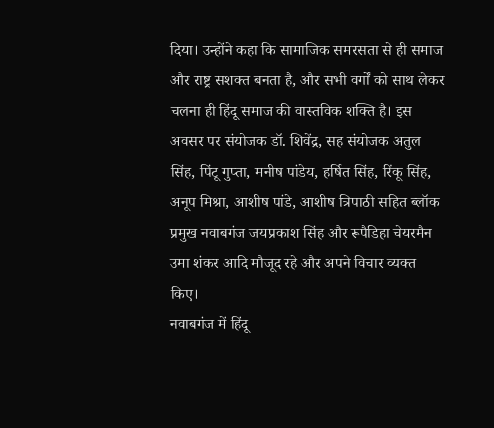दिया। उन्होंने कहा कि सामाजिक समरसता से ही समाज और राष्ट्र सशक्त बनता है, और सभी वर्गों को साथ लेकर चलना ही हिंदू समाज की वास्तविक शक्ति है। इस अवसर पर संयोजक डॉ. शिवेंद्र, सह संयोजक अतुल सिंह, पिंटू गुप्ता, मनीष पांडेय, हर्षित सिंह, रिंकू सिंह, अनूप मिश्रा, आशीष पांडे, आशीष त्रिपाठी सहित ब्लॉक प्रमुख नवाबगंज जयप्रकाश सिंह और रूपैडिहा चेयरमैन उमा शंकर आदि मौजूद रहे और अपने विचार व्यक्त किए।
नवाबगंज में हिंदू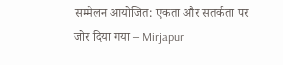सम्मेलन आयोजित: एकता और सतर्कता पर जोर दिया गया – Mirjapur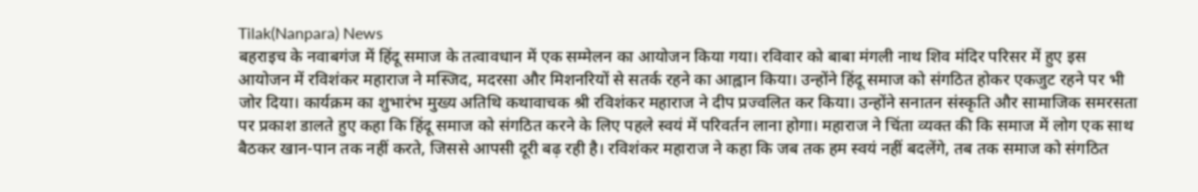Tilak(Nanpara) News
बहराइच के नवाबगंज में हिंदू समाज के तत्वावधान में एक सम्मेलन का आयोजन किया गया। रविवार को बाबा मंगली नाथ शिव मंदिर परिसर में हुए इस आयोजन में रविशंकर महाराज ने मस्जिद, मदरसा और मिशनरियों से सतर्क रहने का आह्वान किया। उन्होंने हिंदू समाज को संगठित होकर एकजुट रहने पर भी जोर दिया। कार्यक्रम का शुभारंभ मुख्य अतिथि कथावाचक श्री रविशंकर महाराज ने दीप प्रज्वलित कर किया। उन्होंने सनातन संस्कृति और सामाजिक समरसता पर प्रकाश डालते हुए कहा कि हिंदू समाज को संगठित करने के लिए पहले स्वयं में परिवर्तन लाना होगा। महाराज ने चिंता व्यक्त की कि समाज में लोग एक साथ बैठकर खान-पान तक नहीं करते, जिससे आपसी दूरी बढ़ रही है। रविशंकर महाराज ने कहा कि जब तक हम स्वयं नहीं बदलेंगे, तब तक समाज को संगठित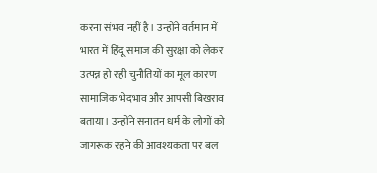करना संभव नहीं है। उन्होंने वर्तमान में भारत में हिंदू समाज की सुरक्षा को लेकर उत्पन्न हो रही चुनौतियों का मूल कारण सामाजिक भेदभाव और आपसी बिखराव बताया। उन्होंने सनातन धर्म के लोगों को जागरूक रहने की आवश्यकता पर बल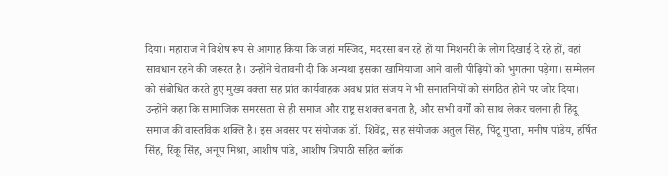दिया। महाराज ने विशेष रूप से आगाह किया कि जहां मस्जिद, मदरसा बन रहे हों या मिशनरी के लोग दिखाई दे रहे हों, वहां सावधान रहने की जरूरत है। उन्होंने चेतावनी दी कि अन्यथा इसका खामियाजा आने वाली पीढ़ियों को भुगतना पड़ेगा। सम्मेलन को संबोधित करते हुए मुख्य वक्ता सह प्रांत कार्यवाहक अवध प्रांत संजय ने भी सनातनियों को संगठित होने पर जोर दिया। उन्होंने कहा कि सामाजिक समरसता से ही समाज और राष्ट्र सशक्त बनता है, और सभी वर्गों को साथ लेकर चलना ही हिंदू समाज की वास्तविक शक्ति है। इस अवसर पर संयोजक डॉ. शिवेंद्र, सह संयोजक अतुल सिंह, पिंटू गुप्ता, मनीष पांडेय, हर्षित सिंह, रिंकू सिंह, अनूप मिश्रा, आशीष पांडे, आशीष त्रिपाठी सहित ब्लॉक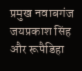प्रमुख नवाबगंज जयप्रकाश सिंह और रूपैडिहा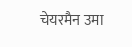चेयरमैन उमा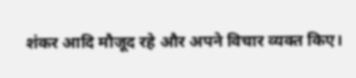शंकर आदि मौजूद रहे और अपने विचार व्यक्त किए।